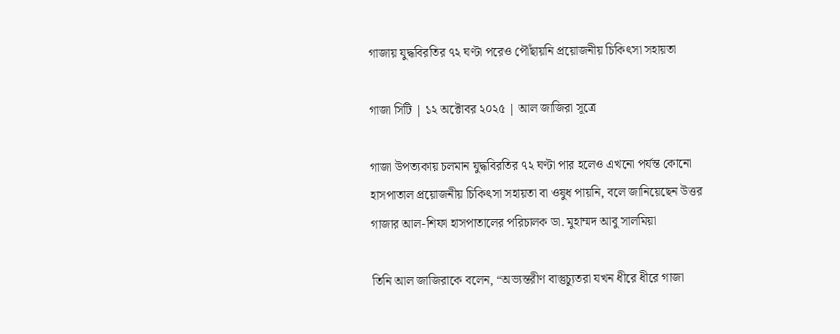গাজায় যুদ্ধবিরতির ৭২ ঘণ্টা পরেও পৌঁছায়নি প্রয়োজনীয় চিকিৎসা সহায়তা

গাজা সিটি | ১২ অক্টোবর ২০২৫ | আল জাজিরা সূত্রে

গাজা উপত্যকায় চলমান যুদ্ধবিরতির ৭২ ঘণ্টা পার হলেও এখনো পর্যন্ত কোনো হাসপাতাল প্রয়োজনীয় চিকিৎসা সহায়তা বা ওষুধ পায়নি, বলে জানিয়েছেন উত্তর গাজার আল-শিফা হাসপাতালের পরিচালক ডা. মুহাম্মদ আবু সালমিয়া

তিনি আল জাজিরাকে বলেন, “অভ্যন্তরীণ বাস্তুচ্যুতরা যখন ধীরে ধীরে গাজা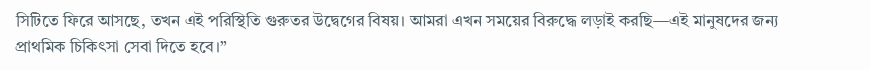সিটিতে ফিরে আসছে, তখন এই পরিস্থিতি গুরুতর উদ্বেগের বিষয়। আমরা এখন সময়ের বিরুদ্ধে লড়াই করছি—এই মানুষদের জন্য প্রাথমিক চিকিৎসা সেবা দিতে হবে।”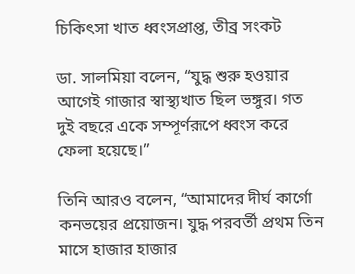চিকিৎসা খাত ধ্বংসপ্রাপ্ত, তীব্র সংকট

ডা. সালমিয়া বলেন, “যুদ্ধ শুরু হওয়ার আগেই গাজার স্বাস্থ্যখাত ছিল ভঙ্গুর। গত দুই বছরে একে সম্পূর্ণরূপে ধ্বংস করে ফেলা হয়েছে।”

তিনি আরও বলেন, “আমাদের দীর্ঘ কার্গো কনভয়ের প্রয়োজন। যুদ্ধ পরবর্তী প্রথম তিন মাসে হাজার হাজার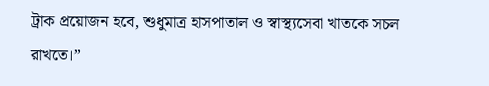ট্রাক প্রয়োজন হবে, শুধুমাত্র হাসপাতাল ও স্বাস্থ্যসেবা খাতকে সচল রাখতে।”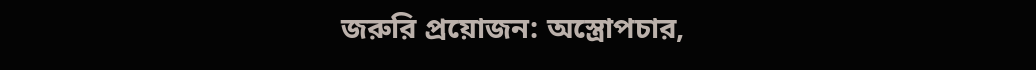জরুরি প্রয়োজন: অস্ত্রোপচার,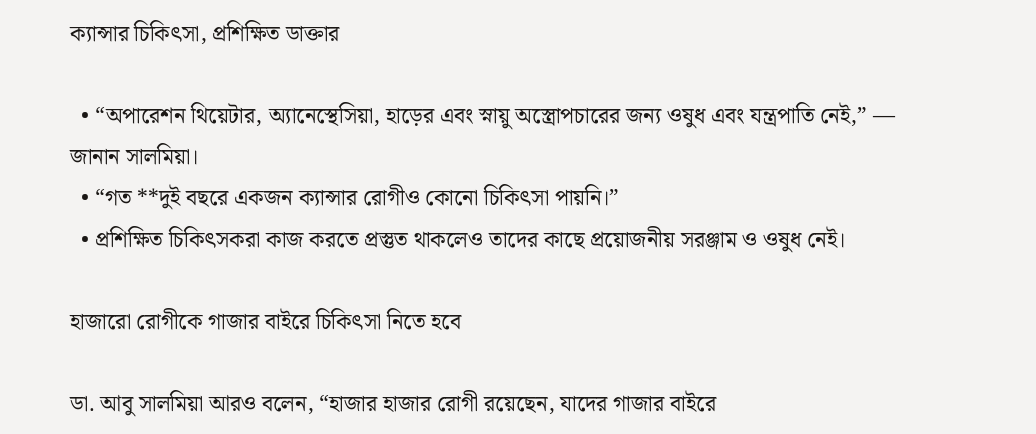ক্যান্সার চিকিৎসা, প্রশিক্ষিত ডাক্তার

  • “অপারেশন থিয়েটার, অ্যানেস্থেসিয়া, হাড়ের এবং স্নায়ু অস্ত্রোপচারের জন্য ওষুধ এবং যন্ত্রপাতি নেই,” — জানান সালমিয়া।
  • “গত **দুই বছরে একজন ক্যান্সার রোগীও কোনো চিকিৎসা পায়নি।”
  • প্রশিক্ষিত চিকিৎসকরা কাজ করতে প্রস্তুত থাকলেও তাদের কাছে প্রয়োজনীয় সরঞ্জাম ও ওষুধ নেই।

হাজারো রোগীকে গাজার বাইরে চিকিৎসা নিতে হবে

ডা. আবু সালমিয়া আরও বলেন, “হাজার হাজার রোগী রয়েছেন, যাদের গাজার বাইরে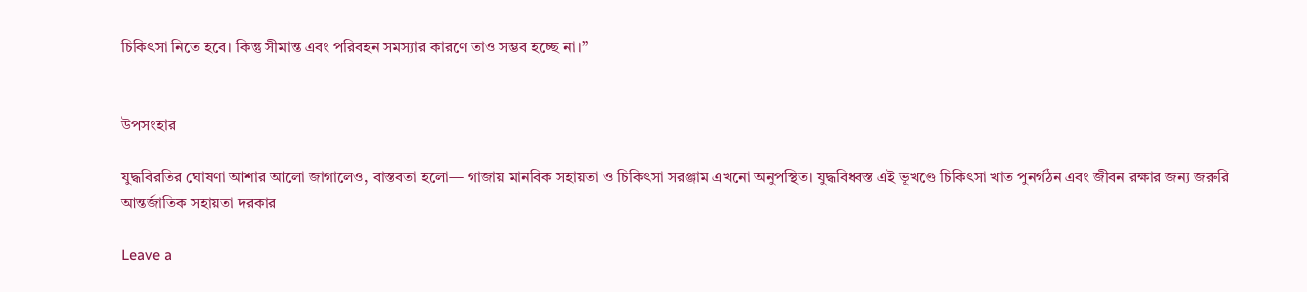চিকিৎসা নিতে হবে। কিন্তু সীমান্ত এবং পরিবহন সমস্যার কারণে তাও সম্ভব হচ্ছে না।”


উপসংহার

যুদ্ধবিরতির ঘোষণা আশার আলো জাগালেও, বাস্তবতা হলো— গাজায় মানবিক সহায়তা ও চিকিৎসা সরঞ্জাম এখনো অনুপস্থিত। যুদ্ধবিধ্বস্ত এই ভূখণ্ডে চিকিৎসা খাত পুনর্গঠন এবং জীবন রক্ষার জন্য জরুরি আন্তর্জাতিক সহায়তা দরকার

Leave a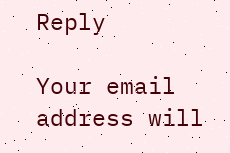Reply

Your email address will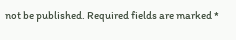not be published. Required fields are marked *